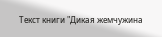Текст книги "Дикая жемчужина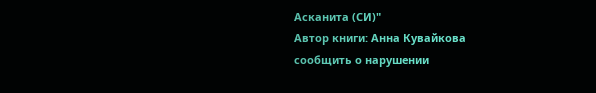Асканита (СИ)"
Автор книги: Анна Кувайкова
сообщить о нарушении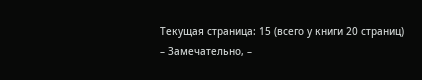Текущая страница: 15 (всего у книги 20 страниц)
– Замечательно, –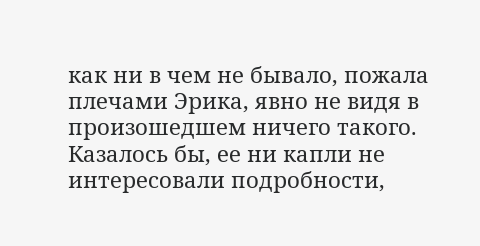как ни в чем не бывало, пожала плечами Эрика, явно не видя в произошедшем ничего такого. Казалось бы, ее ни капли не интересовали подробности,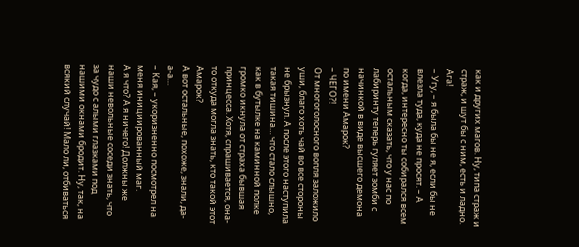как и других магов. Ну, типа страж и страж, и шут бы с ним, есть и ладно.
Ага!
– Угу, – я была бы не я, если бы не влезла туда, куда не просят. – А когда, интересно ты собирался всем остальным сказать, что у нас по лабиринту теперь гуляет зомби с начинкой в виде высшего демона по имени Амарок?
– ЧЕГО?!
От многоголосного вопля заложило уши, благо хоть чай во все стороны не брызнул. А после этого наступила такая тишина… что стало слышно, как в бутылке на каминной полке громко икнула от страха бывшая принцесса. Хотя, спрашивается, она-то откуда могла знать, кто такой этот Амарок?
А вот остальные, похоже, знали, да-а-а…
– Кая, – укоризненно посмотрел на меня инициированный маг.
А я что? А я ничего! Должны же наши невольные соседи знать, что за чудо с алыми глазками под нашими окнами бродит. Ну, так, на всякий случай! Мало ли, отбиваться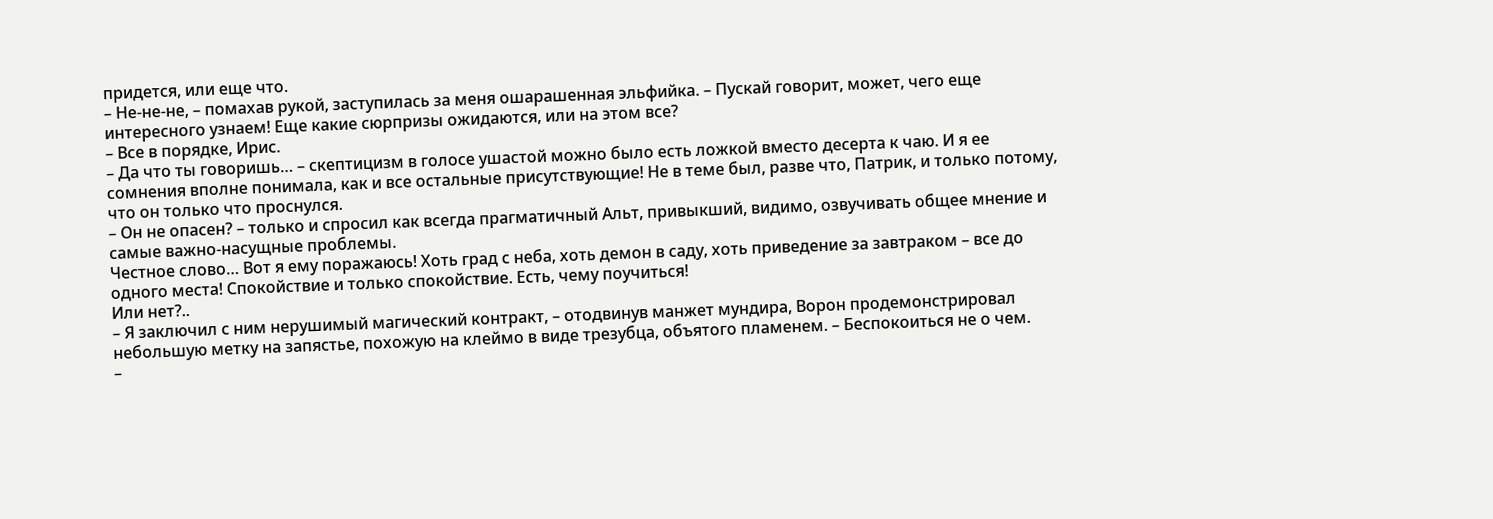придется, или еще что.
– Не-не-не, – помахав рукой, заступилась за меня ошарашенная эльфийка. – Пускай говорит, может, чего еще интересного узнаем! Еще какие сюрпризы ожидаются, или на этом все?
– Все в порядке, Ирис.
– Да что ты говоришь… – скептицизм в голосе ушастой можно было есть ложкой вместо десерта к чаю. И я ее сомнения вполне понимала, как и все остальные присутствующие! Не в теме был, разве что, Патрик, и только потому, что он только что проснулся.
– Он не опасен? – только и спросил как всегда прагматичный Альт, привыкший, видимо, озвучивать общее мнение и самые важно-насущные проблемы.
Честное слово… Вот я ему поражаюсь! Хоть град с неба, хоть демон в саду, хоть приведение за завтраком – все до одного места! Спокойствие и только спокойствие. Есть, чему поучиться!
Или нет?..
– Я заключил с ним нерушимый магический контракт, – отодвинув манжет мундира, Ворон продемонстрировал небольшую метку на запястье, похожую на клеймо в виде трезубца, объятого пламенем. – Беспокоиться не о чем.
–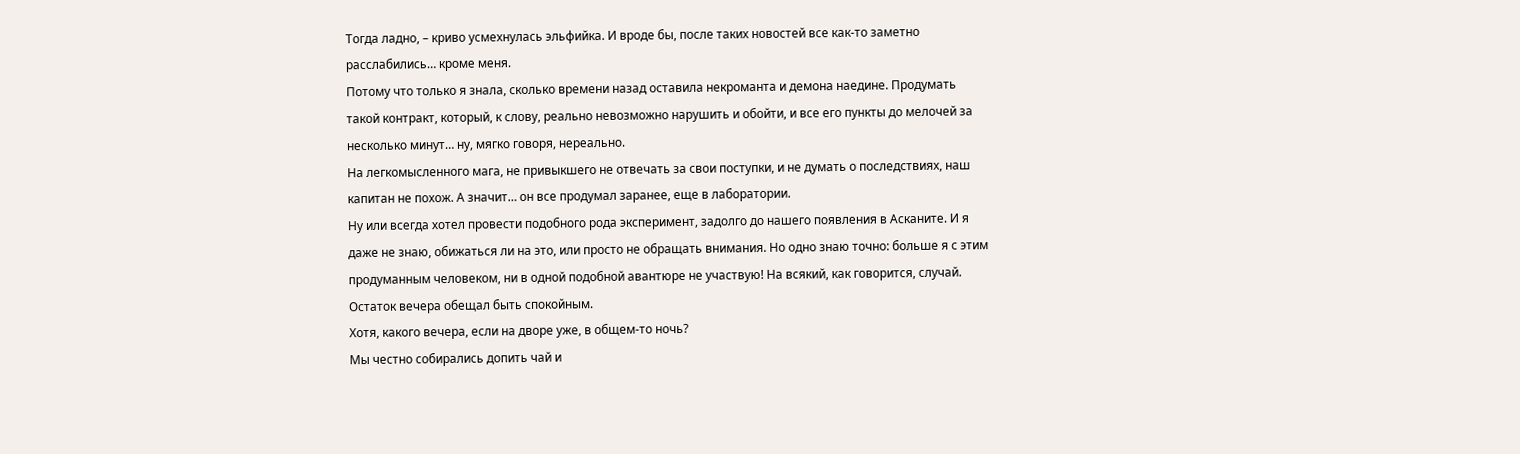Тогда ладно, – криво усмехнулась эльфийка. И вроде бы, после таких новостей все как-то заметно расслабились… кроме меня.
Потому что только я знала, сколько времени назад оставила некроманта и демона наедине. Продумать такой контракт, который, к слову, реально невозможно нарушить и обойти, и все его пункты до мелочей за несколько минут… ну, мягко говоря, нереально.
На легкомысленного мага, не привыкшего не отвечать за свои поступки, и не думать о последствиях, наш капитан не похож. А значит… он все продумал заранее, еще в лаборатории.
Ну или всегда хотел провести подобного рода эксперимент, задолго до нашего появления в Асканите. И я даже не знаю, обижаться ли на это, или просто не обращать внимания. Но одно знаю точно: больше я с этим продуманным человеком, ни в одной подобной авантюре не участвую! На всякий, как говорится, случай.
Остаток вечера обещал быть спокойным.
Хотя, какого вечера, если на дворе уже, в общем-то ночь?
Мы честно собирались допить чай и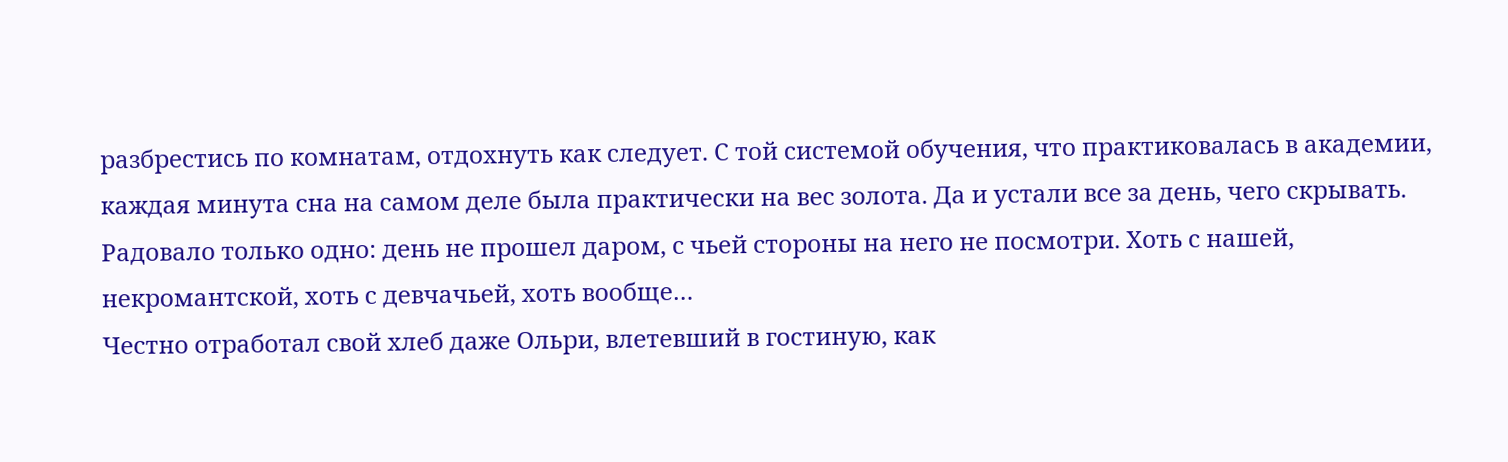разбрестись по комнатам, отдохнуть как следует. С той системой обучения, что практиковалась в академии, каждая минута сна на самом деле была практически на вес золота. Да и устали все за день, чего скрывать. Радовало только одно: день не прошел даром, с чьей стороны на него не посмотри. Хоть с нашей, некромантской, хоть с девчачьей, хоть вообще…
Честно отработал свой хлеб даже Ольри, влетевший в гостиную, как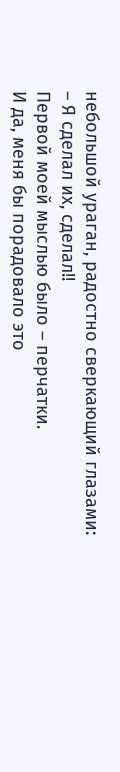небольшой ураган, радостно сверкающий глазами:
– Я сделал их, сделал!!
Первой моей мыслью было – перчатки.
И да, меня бы порадовало это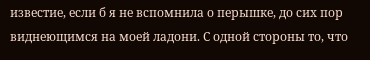известие, если б я не вспомнила о перышке, до сих пор виднеющимся на моей ладони. С одной стороны то, что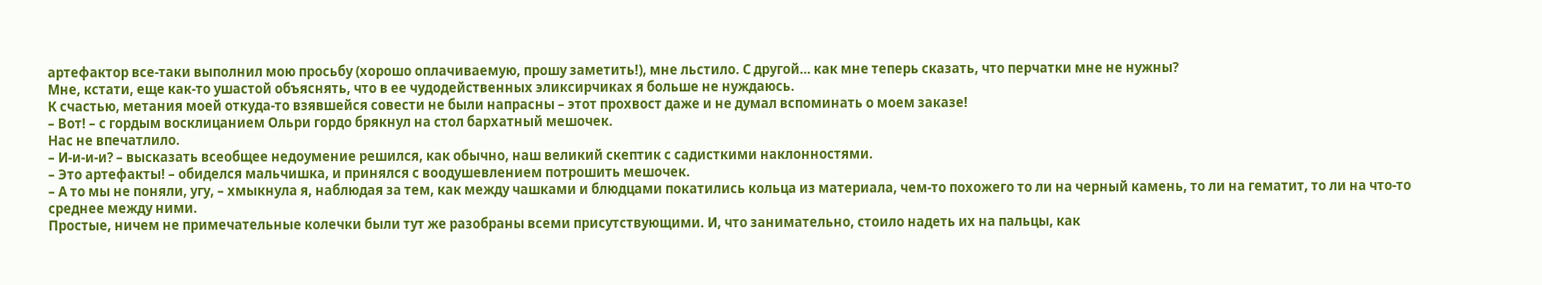артефактор все-таки выполнил мою просьбу (хорошо оплачиваемую, прошу заметить!), мне льстило. С другой… как мне теперь сказать, что перчатки мне не нужны?
Мне, кстати, еще как-то ушастой объяснять, что в ее чудодейственных эликсирчиках я больше не нуждаюсь.
К счастью, метания моей откуда-то взявшейся совести не были напрасны – этот прохвост даже и не думал вспоминать о моем заказе!
– Вот! – с гордым восклицанием Ольри гордо брякнул на стол бархатный мешочек.
Нас не впечатлило.
– И-и-и-и? – высказать всеобщее недоумение решился, как обычно, наш великий скептик с садисткими наклонностями.
– Это артефакты! – обиделся мальчишка, и принялся с воодушевлением потрошить мешочек.
– А то мы не поняли, угу, – хмыкнула я, наблюдая за тем, как между чашками и блюдцами покатились кольца из материала, чем-то похожего то ли на черный камень, то ли на гематит, то ли на что-то среднее между ними.
Простые, ничем не примечательные колечки были тут же разобраны всеми присутствующими. И, что занимательно, стоило надеть их на пальцы, как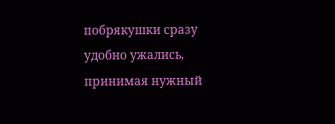побрякушки сразу удобно ужались, принимая нужный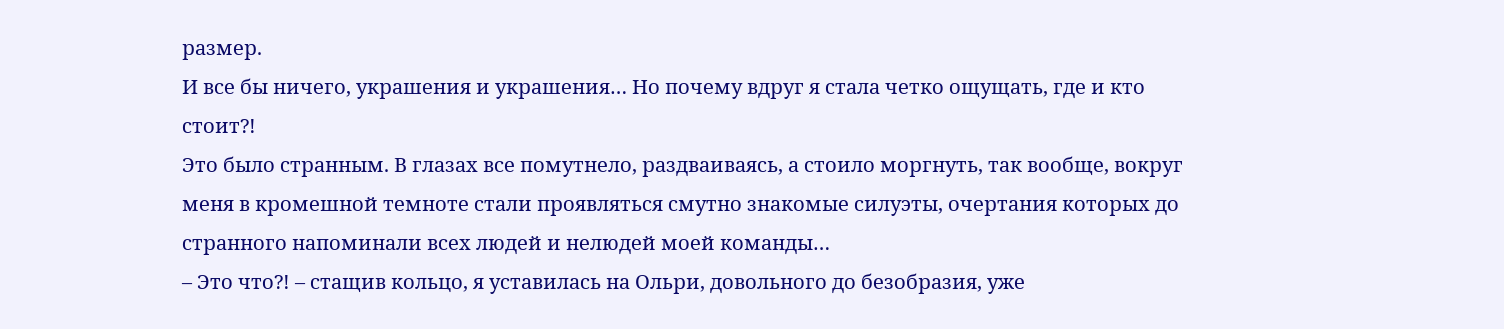размер.
И все бы ничего, украшения и украшения… Но почему вдруг я стала четко ощущать, где и кто стоит?!
Это было странным. В глазах все помутнело, раздваиваясь, а стоило моргнуть, так вообще, вокруг меня в кромешной темноте стали проявляться смутно знакомые силуэты, очертания которых до странного напоминали всех людей и нелюдей моей команды…
– Это что?! – стащив кольцо, я уставилась на Ольри, довольного до безобразия, уже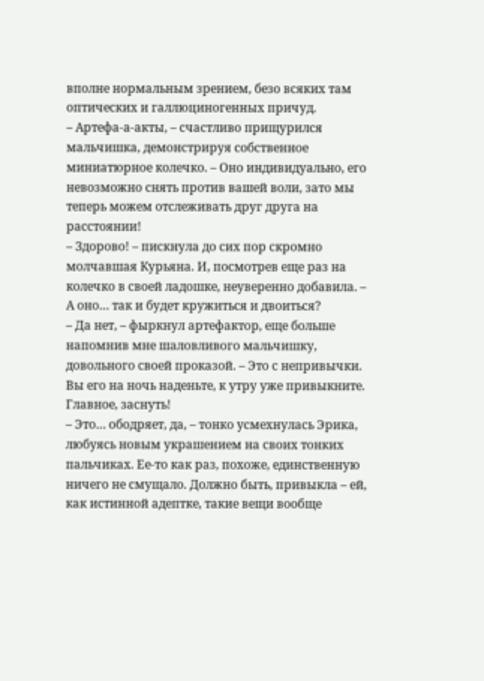вполне нормальным зрением, безо всяких там оптических и галлюциногенных причуд.
– Артефа-а-акты, – счастливо прищурился мальчишка, демонстрируя собственное миниатюрное колечко. – Оно индивидуально, его невозможно снять против вашей воли, зато мы теперь можем отслеживать друг друга на расстоянии!
– Здорово! – пискнула до сих пор скромно молчавшая Курьяна. И, посмотрев еще раз на колечко в своей ладошке, неуверенно добавила. – А оно… так и будет кружиться и двоиться?
– Да нет, – фыркнул артефактор, еще больше напомнив мне шаловливого мальчишку, довольного своей проказой. – Это с непривычки. Вы его на ночь наденьте, к утру уже привыкните. Главное, заснуть!
– Это… ободряет, да, – тонко усмехнулась Эрика, любуясь новым украшением на своих тонких пальчиках. Ее-то как раз, похоже, единственную ничего не смущало. Должно быть, привыкла – ей, как истинной адептке, такие вещи вообще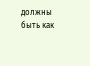должны быть как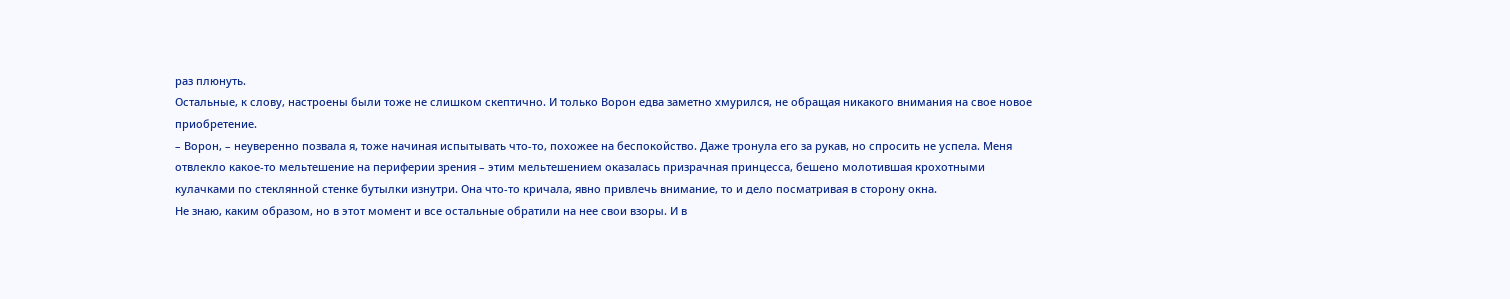раз плюнуть.
Остальные, к слову, настроены были тоже не слишком скептично. И только Ворон едва заметно хмурился, не обращая никакого внимания на свое новое приобретение.
– Ворон, – неуверенно позвала я, тоже начиная испытывать что-то, похожее на беспокойство. Даже тронула его за рукав, но спросить не успела. Меня отвлекло какое-то мельтешение на периферии зрения – этим мельтешением оказалась призрачная принцесса, бешено молотившая крохотными кулачками по стеклянной стенке бутылки изнутри. Она что-то кричала, явно привлечь внимание, то и дело посматривая в сторону окна.
Не знаю, каким образом, но в этот момент и все остальные обратили на нее свои взоры. И в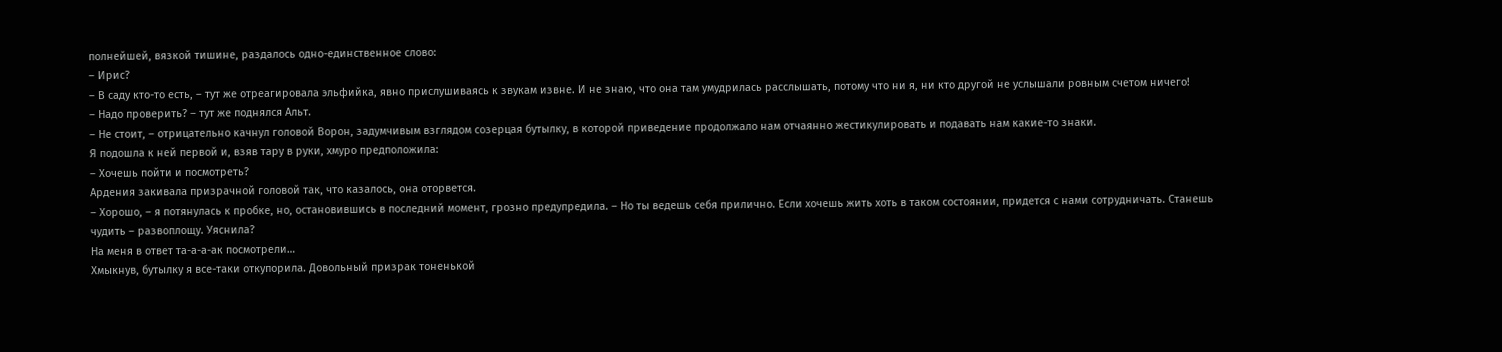полнейшей, вязкой тишине, раздалось одно-единственное слово:
– Ирис?
– В саду кто-то есть, – тут же отреагировала эльфийка, явно прислушиваясь к звукам извне. И не знаю, что она там умудрилась расслышать, потому что ни я, ни кто другой не услышали ровным счетом ничего!
– Надо проверить? – тут же поднялся Альт.
– Не стоит, – отрицательно качнул головой Ворон, задумчивым взглядом созерцая бутылку, в которой приведение продолжало нам отчаянно жестикулировать и подавать нам какие-то знаки.
Я подошла к ней первой и, взяв тару в руки, хмуро предположила:
– Хочешь пойти и посмотреть?
Ардения закивала призрачной головой так, что казалось, она оторвется.
– Хорошо, – я потянулась к пробке, но, остановившись в последний момент, грозно предупредила. – Но ты ведешь себя прилично. Если хочешь жить хоть в таком состоянии, придется с нами сотрудничать. Станешь чудить – развоплощу. Уяснила?
На меня в ответ та-а-а-ак посмотрели…
Хмыкнув, бутылку я все-таки откупорила. Довольный призрак тоненькой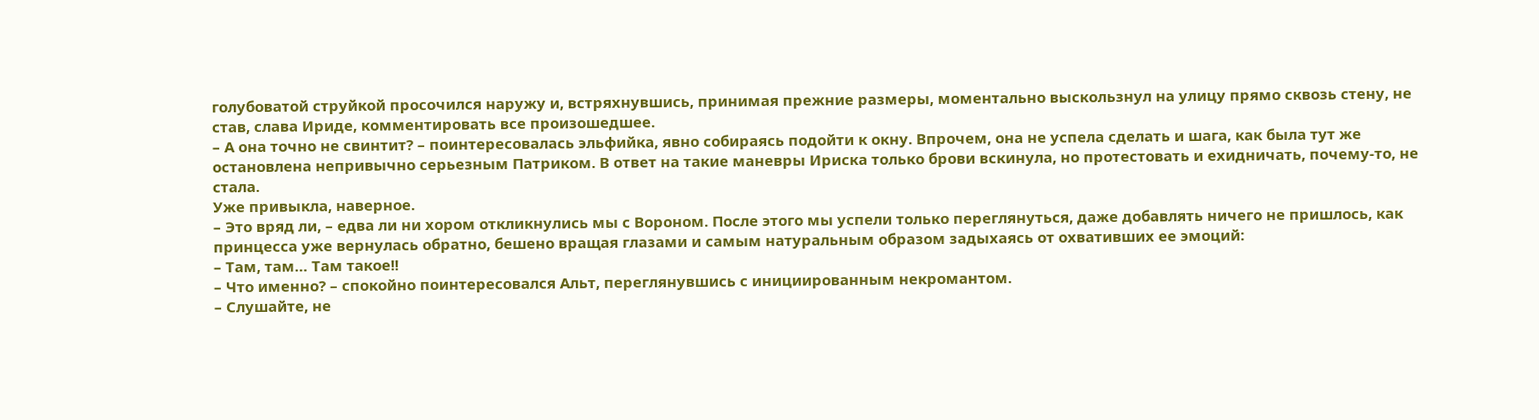голубоватой струйкой просочился наружу и, встряхнувшись, принимая прежние размеры, моментально выскользнул на улицу прямо сквозь стену, не став, слава Ириде, комментировать все произошедшее.
– А она точно не свинтит? – поинтересовалась эльфийка, явно собираясь подойти к окну. Впрочем, она не успела сделать и шага, как была тут же остановлена непривычно серьезным Патриком. В ответ на такие маневры Ириска только брови вскинула, но протестовать и ехидничать, почему-то, не стала.
Уже привыкла, наверное.
– Это вряд ли, – едва ли ни хором откликнулись мы с Вороном. После этого мы успели только переглянуться, даже добавлять ничего не пришлось, как принцесса уже вернулась обратно, бешено вращая глазами и самым натуральным образом задыхаясь от охвативших ее эмоций:
– Там, там… Там такое!!
– Что именно? – спокойно поинтересовался Альт, переглянувшись с инициированным некромантом.
– Слушайте, не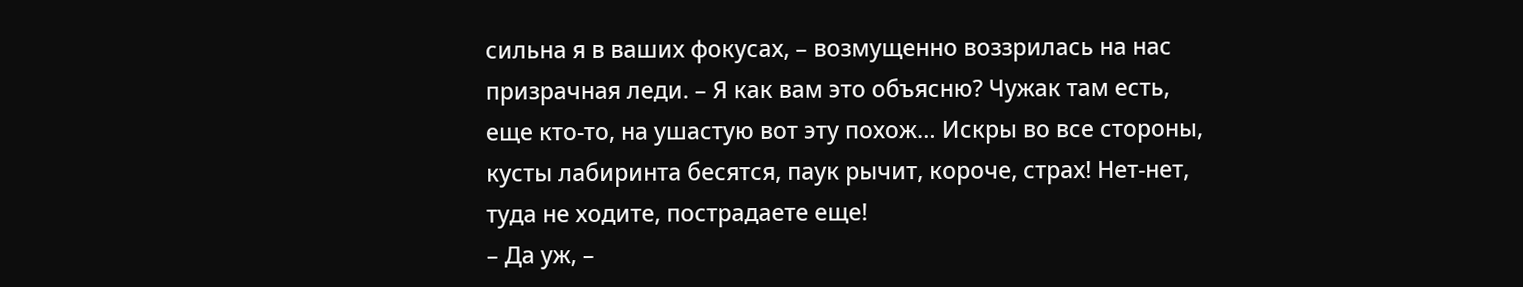сильна я в ваших фокусах, – возмущенно воззрилась на нас призрачная леди. – Я как вам это объясню? Чужак там есть, еще кто-то, на ушастую вот эту похож… Искры во все стороны, кусты лабиринта бесятся, паук рычит, короче, страх! Нет-нет, туда не ходите, пострадаете еще!
– Да уж, –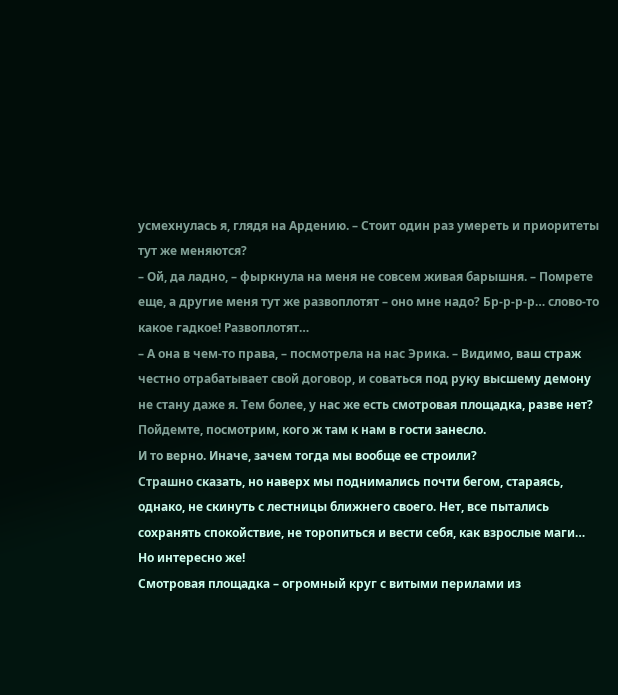усмехнулась я, глядя на Ардению. – Стоит один раз умереть и приоритеты тут же меняются?
– Ой, да ладно, – фыркнула на меня не совсем живая барышня. – Помрете еще, а другие меня тут же развоплотят – оно мне надо? Бр-р-р-р… слово-то какое гадкое! Развоплотят…
– А она в чем-то права, – посмотрела на нас Эрика. – Видимо, ваш страж честно отрабатывает свой договор, и соваться под руку высшему демону не стану даже я. Тем более, у нас же есть смотровая площадка, разве нет? Пойдемте, посмотрим, кого ж там к нам в гости занесло.
И то верно. Иначе, зачем тогда мы вообще ее строили?
Страшно сказать, но наверх мы поднимались почти бегом, стараясь, однако, не скинуть с лестницы ближнего своего. Нет, все пытались сохранять спокойствие, не торопиться и вести себя, как взрослые маги…
Но интересно же!
Смотровая площадка – огромный круг с витыми перилами из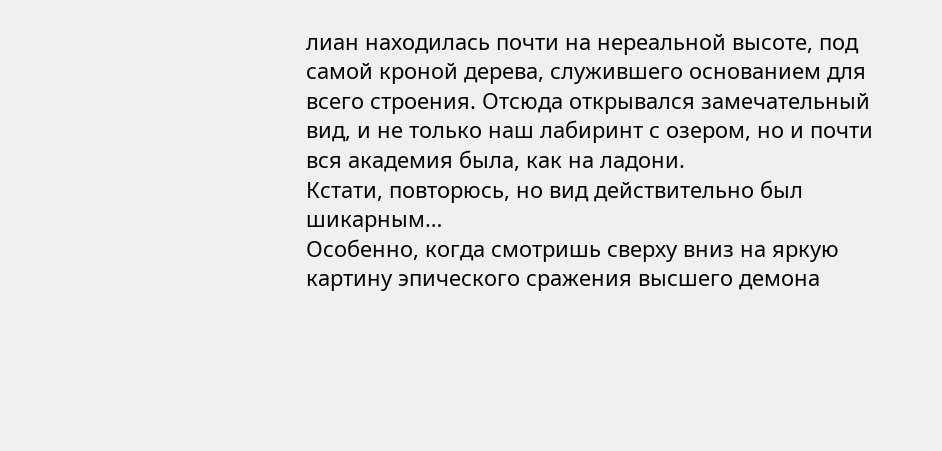лиан находилась почти на нереальной высоте, под самой кроной дерева, служившего основанием для всего строения. Отсюда открывался замечательный вид, и не только наш лабиринт с озером, но и почти вся академия была, как на ладони.
Кстати, повторюсь, но вид действительно был шикарным…
Особенно, когда смотришь сверху вниз на яркую картину эпического сражения высшего демона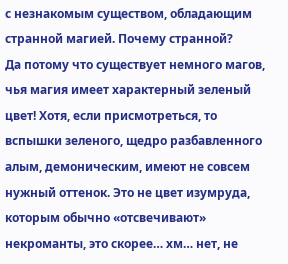с незнакомым существом, обладающим странной магией. Почему странной?
Да потому что существует немного магов, чья магия имеет характерный зеленый цвет! Хотя, если присмотреться, то вспышки зеленого, щедро разбавленного алым, демоническим, имеют не совсем нужный оттенок. Это не цвет изумруда, которым обычно «отсвечивают» некроманты, это скорее… хм… нет, не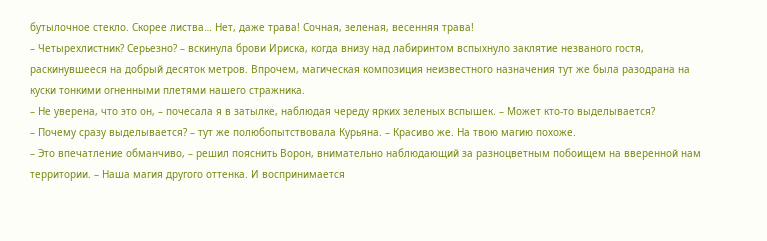бутылочное стекло. Скорее листва… Нет, даже трава! Сочная, зеленая, весенняя трава!
– Четырехлистник? Серьезно? – вскинула брови Ириска, когда внизу над лабиринтом вспыхнуло заклятие незваного гостя, раскинувшееся на добрый десяток метров. Впрочем, магическая композиция неизвестного назначения тут же была разодрана на куски тонкими огненными плетями нашего стражника.
– Не уверена, что это он, – почесала я в затылке, наблюдая череду ярких зеленых вспышек. – Может кто-то выделывается?
– Почему сразу выделывается? – тут же полюбопытствовала Курьяна. – Красиво же. На твою магию похоже.
– Это впечатление обманчиво, – решил пояснить Ворон, внимательно наблюдающий за разноцветным побоищем на вверенной нам территории. – Наша магия другого оттенка. И воспринимается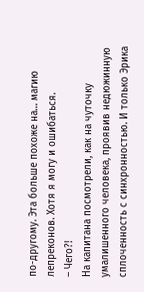по-другому. Эта больше похоже на… магию лепреконов. Хотя я могу и ошибаться.
– Чего?!
На капитана посмотрели, как на чуточку умалишенного человека, проявив недюжинную сплоченность с синхронностью. И только Эрика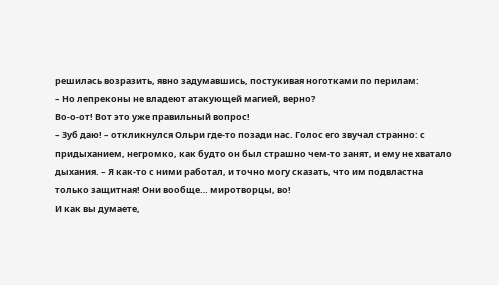решилась возразить, явно задумавшись, постукивая ноготками по перилам:
– Но лепреконы не владеют атакующей магией, верно?
Во-о-от! Вот это уже правильный вопрос!
– Зуб даю! – откликнулся Ольри где-то позади нас. Голос его звучал странно: с придыханием, негромко, как будто он был страшно чем-то занят, и ему не хватало дыхания. – Я как-то с ними работал, и точно могу сказать, что им подвластна только защитная! Они вообще… миротворцы, во!
И как вы думаете,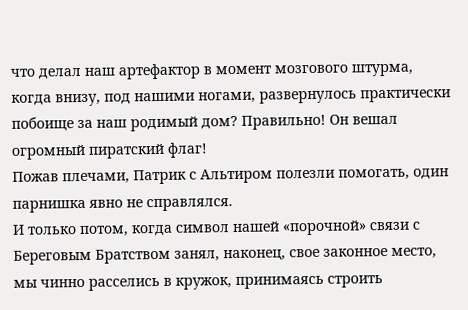что делал наш артефактор в момент мозгового штурма, когда внизу, под нашими ногами, развернулось практически побоище за наш родимый дом? Правильно! Он вешал огромный пиратский флаг!
Пожав плечами, Патрик с Альтиром полезли помогать, один парнишка явно не справлялся.
И только потом, когда символ нашей «порочной» связи с Береговым Братством занял, наконец, свое законное место, мы чинно расселись в кружок, принимаясь строить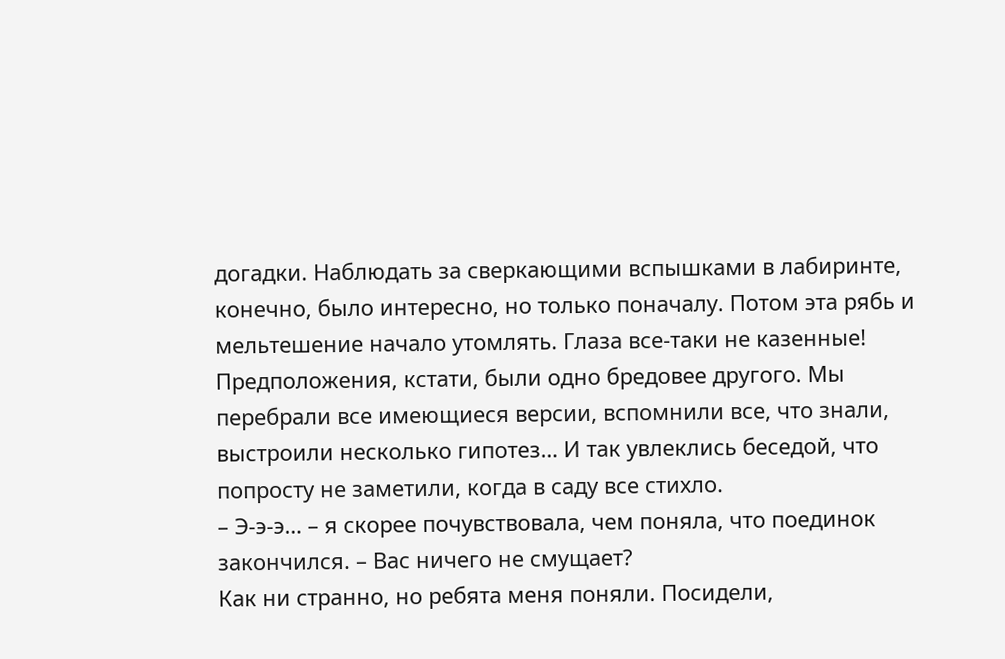догадки. Наблюдать за сверкающими вспышками в лабиринте, конечно, было интересно, но только поначалу. Потом эта рябь и мельтешение начало утомлять. Глаза все-таки не казенные!
Предположения, кстати, были одно бредовее другого. Мы перебрали все имеющиеся версии, вспомнили все, что знали, выстроили несколько гипотез… И так увлеклись беседой, что попросту не заметили, когда в саду все стихло.
– Э-э-э… – я скорее почувствовала, чем поняла, что поединок закончился. – Вас ничего не смущает?
Как ни странно, но ребята меня поняли. Посидели,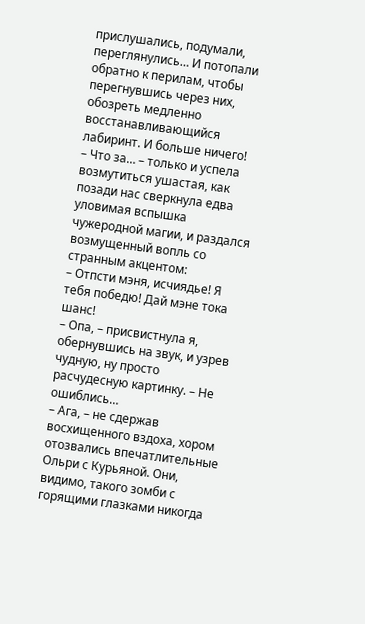прислушались, подумали, переглянулись… И потопали обратно к перилам, чтобы перегнувшись через них, обозреть медленно восстанавливающийся лабиринт. И больше ничего!
– Что за… – только и успела возмутиться ушастая, как позади нас сверкнула едва уловимая вспышка чужеродной магии, и раздался возмущенный вопль со странным акцентом:
– Отпсти мэня, исчиядье! Я тебя победю! Дай мэне тока шанс!
– Опа, – присвистнула я, обернувшись на звук, и узрев чудную, ну просто расчудесную картинку. – Не ошиблись…
– Ага, – не сдержав восхищенного вздоха, хором отозвались впечатлительные Ольри с Курьяной. Они, видимо, такого зомби с горящими глазками никогда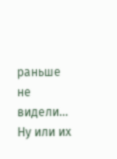раньше не видели… Ну или их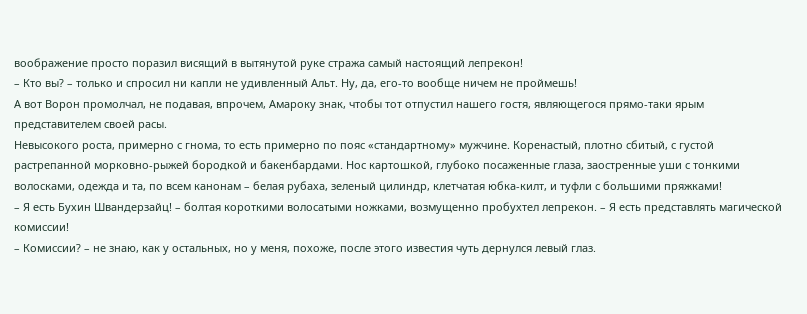воображение просто поразил висящий в вытянутой руке стража самый настоящий лепрекон!
– Кто вы? – только и спросил ни капли не удивленный Альт. Ну, да, его-то вообще ничем не проймешь!
А вот Ворон промолчал, не подавая, впрочем, Амароку знак, чтобы тот отпустил нашего гостя, являющегося прямо-таки ярым представителем своей расы.
Невысокого роста, примерно с гнома, то есть примерно по пояс «стандартному» мужчине. Коренастый, плотно сбитый, с густой растрепанной морковно-рыжей бородкой и бакенбардами. Нос картошкой, глубоко посаженные глаза, заостренные уши с тонкими волосками, одежда и та, по всем канонам – белая рубаха, зеленый цилиндр, клетчатая юбка-килт, и туфли с большими пряжками!
– Я есть Бухин Швандерзайц! – болтая короткими волосатыми ножками, возмущенно пробухтел лепрекон. – Я есть представлять магической комиссии!
– Комиссии? – не знаю, как у остальных, но у меня, похоже, после этого известия чуть дернулся левый глаз.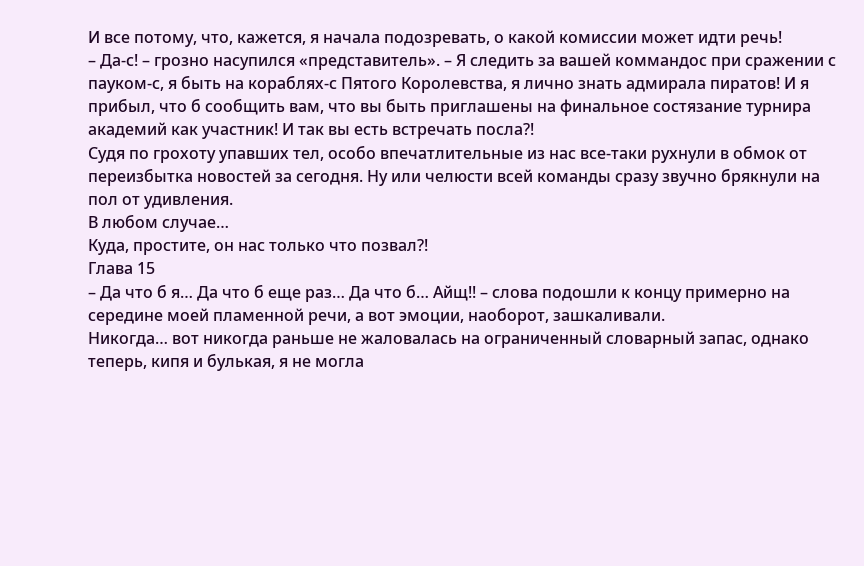И все потому, что, кажется, я начала подозревать, о какой комиссии может идти речь!
– Да-с! – грозно насупился «представитель». – Я следить за вашей коммандос при сражении с пауком-с, я быть на кораблях-с Пятого Королевства, я лично знать адмирала пиратов! И я прибыл, что б сообщить вам, что вы быть приглашены на финальное состязание турнира академий как участник! И так вы есть встречать посла?!
Судя по грохоту упавших тел, особо впечатлительные из нас все-таки рухнули в обмок от переизбытка новостей за сегодня. Ну или челюсти всей команды сразу звучно брякнули на пол от удивления.
В любом случае…
Куда, простите, он нас только что позвал?!
Глава 15
– Да что б я… Да что б еще раз… Да что б… Айщ!! – слова подошли к концу примерно на середине моей пламенной речи, а вот эмоции, наоборот, зашкаливали.
Никогда… вот никогда раньше не жаловалась на ограниченный словарный запас, однако теперь, кипя и булькая, я не могла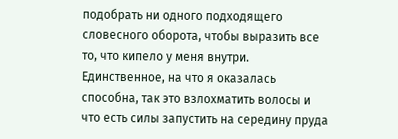подобрать ни одного подходящего словесного оборота, чтобы выразить все то, что кипело у меня внутри. Единственное, на что я оказалась способна, так это взлохматить волосы и что есть силы запустить на середину пруда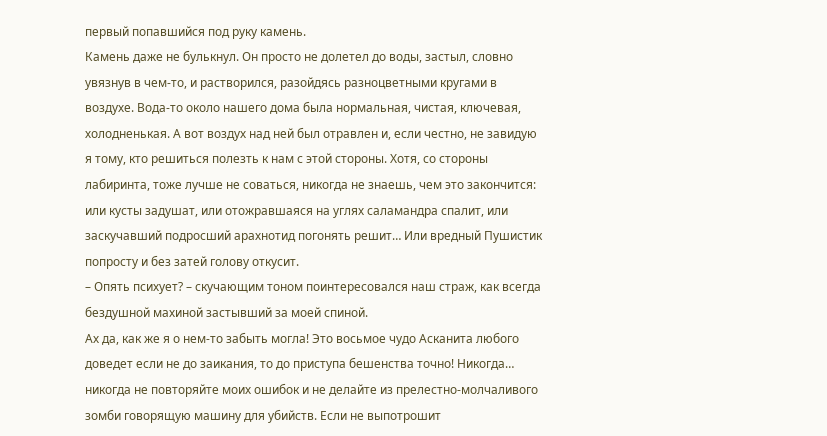первый попавшийся под руку камень.
Камень даже не булькнул. Он просто не долетел до воды, застыл, словно увязнув в чем-то, и растворился, разойдясь разноцветными кругами в воздухе. Вода-то около нашего дома была нормальная, чистая, ключевая, холодненькая. А вот воздух над ней был отравлен и, если честно, не завидую я тому, кто решиться полезть к нам с этой стороны. Хотя, со стороны лабиринта, тоже лучше не соваться, никогда не знаешь, чем это закончится: или кусты задушат, или отожравшаяся на углях саламандра спалит, или заскучавший подросший арахнотид погонять решит… Или вредный Пушистик попросту и без затей голову откусит.
– Опять психует? – скучающим тоном поинтересовался наш страж, как всегда бездушной махиной застывший за моей спиной.
Ах да, как же я о нем-то забыть могла! Это восьмое чудо Асканита любого доведет если не до заикания, то до приступа бешенства точно! Никогда… никогда не повторяйте моих ошибок и не делайте из прелестно-молчаливого зомби говорящую машину для убийств. Если не выпотрошит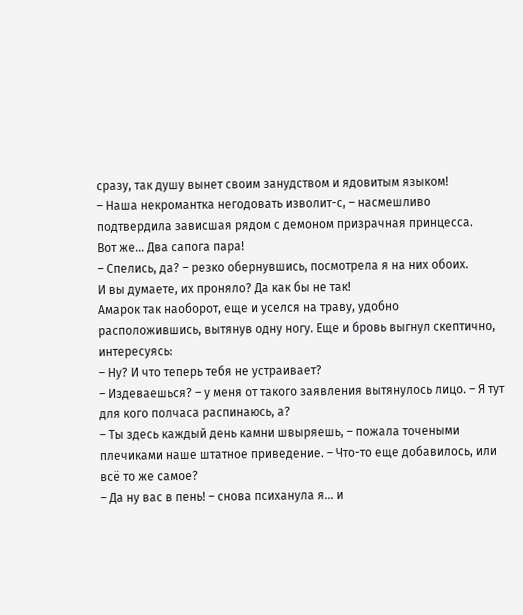сразу, так душу вынет своим занудством и ядовитым языком!
– Наша некромантка негодовать изволит-с, – насмешливо подтвердила зависшая рядом с демоном призрачная принцесса.
Вот же… Два сапога пара!
– Спелись, да? – резко обернувшись, посмотрела я на них обоих.
И вы думаете, их проняло? Да как бы не так!
Амарок так наоборот, еще и уселся на траву, удобно расположившись, вытянув одну ногу. Еще и бровь выгнул скептично, интересуясь:
– Ну? И что теперь тебя не устраивает?
– Издеваешься? – у меня от такого заявления вытянулось лицо. – Я тут для кого полчаса распинаюсь, а?
– Ты здесь каждый день камни швыряешь, – пожала точеными плечиками наше штатное приведение. – Что-то еще добавилось, или всё то же самое?
– Да ну вас в пень! – снова психанула я… и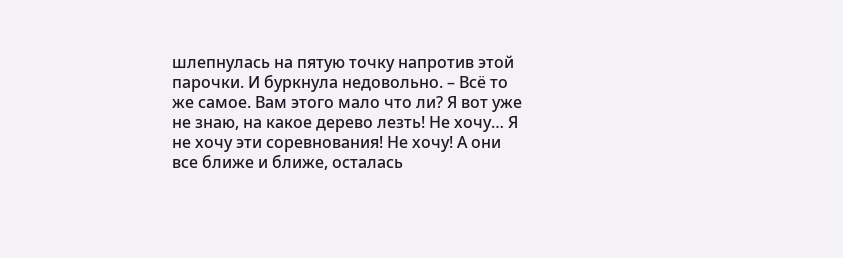шлепнулась на пятую точку напротив этой парочки. И буркнула недовольно. – Всё то же самое. Вам этого мало что ли? Я вот уже не знаю, на какое дерево лезть! Не хочу… Я не хочу эти соревнования! Не хочу! А они все ближе и ближе, осталась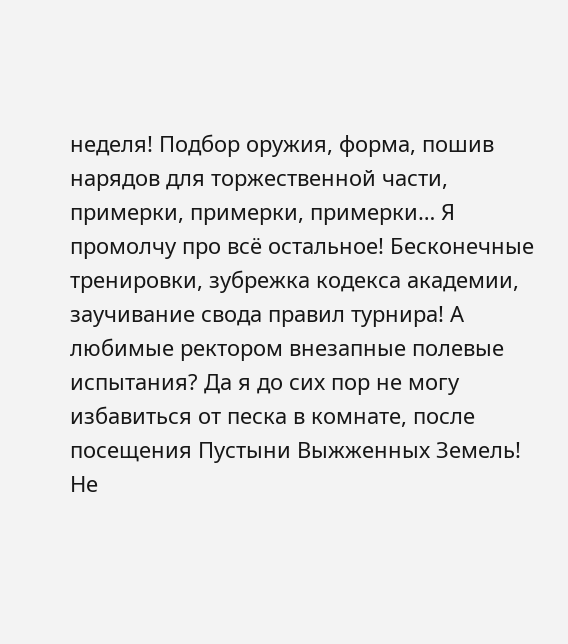неделя! Подбор оружия, форма, пошив нарядов для торжественной части, примерки, примерки, примерки… Я промолчу про всё остальное! Бесконечные тренировки, зубрежка кодекса академии, заучивание свода правил турнира! А любимые ректором внезапные полевые испытания? Да я до сих пор не могу избавиться от песка в комнате, после посещения Пустыни Выжженных Земель! Не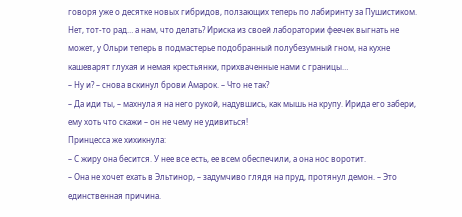говоря уже о десятке новых гибридов, ползающих теперь по лабиринту за Пушистиком. Нет, тот-то рад… а нам, что делать? Ириска из своей лаборатории феечек выгнать не может, у Ольри теперь в подмастерье подобранный полубезумный гном, на кухне кашеварят глухая и немая крестьянки, прихваченные нами с границы…
– Ну и? – снова вскинул брови Амарок. – Что не так?
– Да иди ты, – махнула я на него рукой, надувшись, как мышь на крупу. Ирида его забери, ему хоть что скажи – он не чему не удивиться!
Принцесса же хихикнула:
– С жиру она бесится. У нее все есть, ее всем обеспечили, а она нос воротит.
– Она не хочет ехать в Эльтинор, – задумчиво глядя на пруд, протянул демон. – Это единственная причина.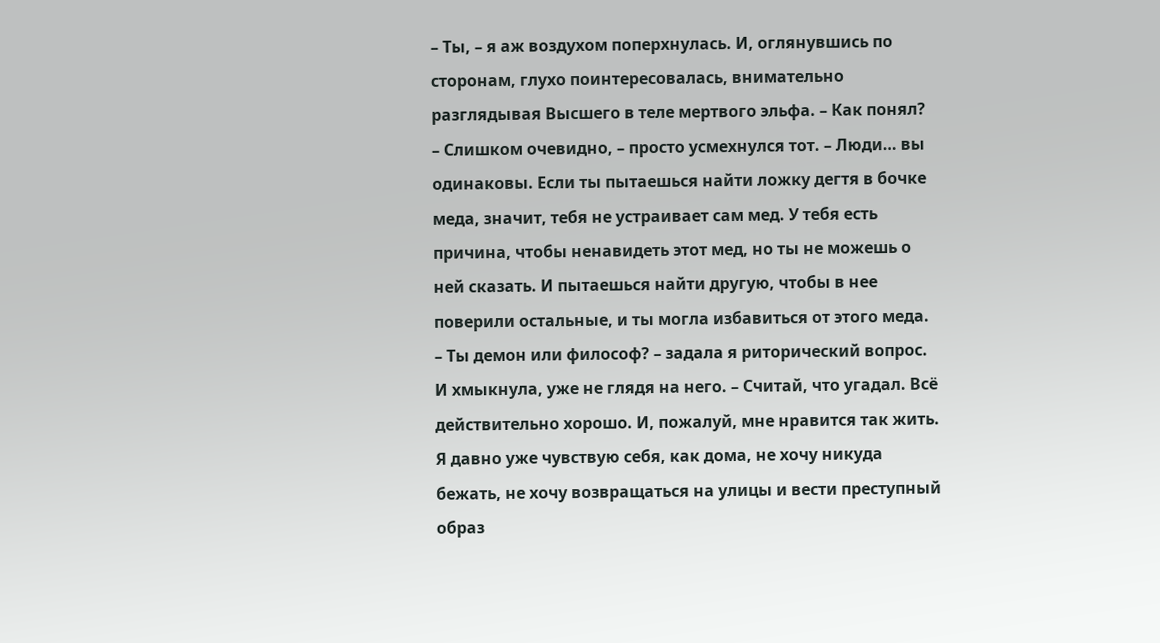– Ты, – я аж воздухом поперхнулась. И, оглянувшись по сторонам, глухо поинтересовалась, внимательно разглядывая Высшего в теле мертвого эльфа. – Как понял?
– Слишком очевидно, – просто усмехнулся тот. – Люди… вы одинаковы. Если ты пытаешься найти ложку дегтя в бочке меда, значит, тебя не устраивает сам мед. У тебя есть причина, чтобы ненавидеть этот мед, но ты не можешь о ней сказать. И пытаешься найти другую, чтобы в нее поверили остальные, и ты могла избавиться от этого меда.
– Ты демон или философ? – задала я риторический вопрос. И хмыкнула, уже не глядя на него. – Считай, что угадал. Всё действительно хорошо. И, пожалуй, мне нравится так жить. Я давно уже чувствую себя, как дома, не хочу никуда бежать, не хочу возвращаться на улицы и вести преступный образ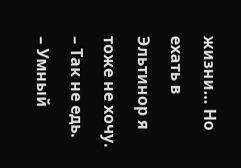жизни… Но ехать в Эльтинор я тоже не хочу.
– Так не едь.
– Умный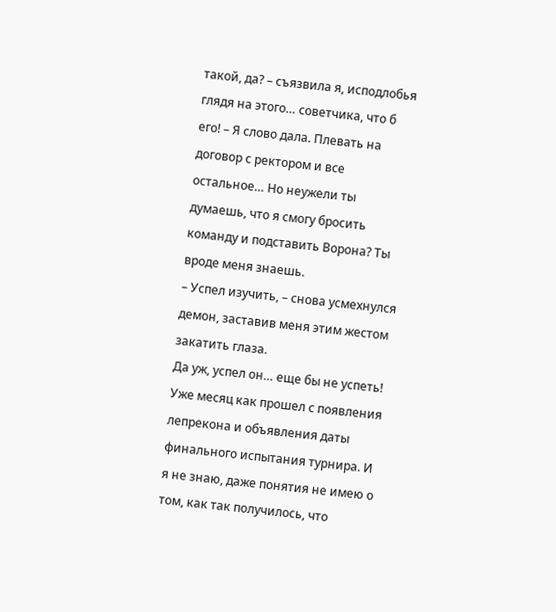такой, да? – съязвила я, исподлобья глядя на этого… советчика, что б его! – Я слово дала. Плевать на договор с ректором и все остальное… Но неужели ты думаешь, что я смогу бросить команду и подставить Ворона? Ты вроде меня знаешь.
– Успел изучить, – снова усмехнулся демон, заставив меня этим жестом закатить глаза.
Да уж, успел он… еще бы не успеть!
Уже месяц как прошел с появления лепрекона и объявления даты финального испытания турнира. И я не знаю, даже понятия не имею о том, как так получилось, что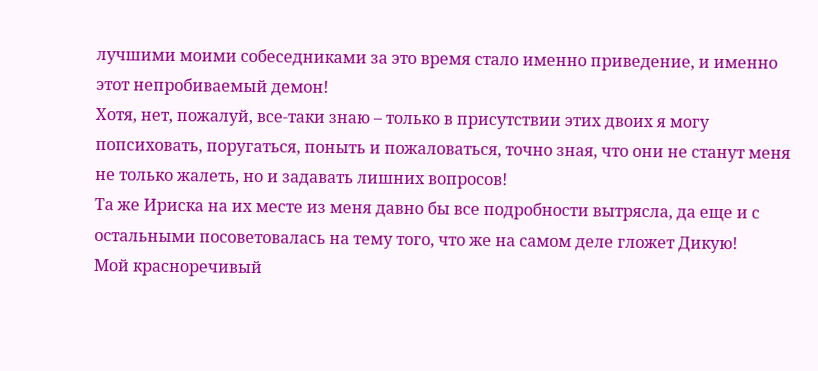лучшими моими собеседниками за это время стало именно приведение, и именно этот непробиваемый демон!
Хотя, нет, пожалуй, все-таки знаю – только в присутствии этих двоих я могу попсиховать, поругаться, поныть и пожаловаться, точно зная, что они не станут меня не только жалеть, но и задавать лишних вопросов!
Та же Ириска на их месте из меня давно бы все подробности вытрясла, да еще и с остальными посоветовалась на тему того, что же на самом деле гложет Дикую!
Мой красноречивый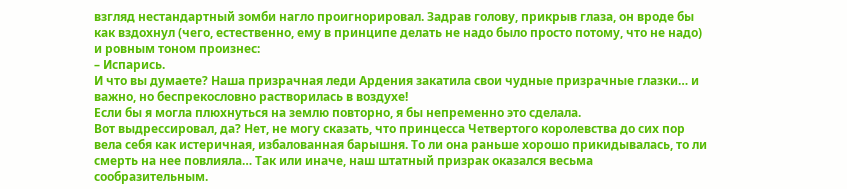взгляд нестандартный зомби нагло проигнорировал. Задрав голову, прикрыв глаза, он вроде бы как вздохнул (чего, естественно, ему в принципе делать не надо было просто потому, что не надо) и ровным тоном произнес:
– Испарись.
И что вы думаете? Наша призрачная леди Ардения закатила свои чудные призрачные глазки… и важно, но беспрекословно растворилась в воздухе!
Если бы я могла плюхнуться на землю повторно, я бы непременно это сделала.
Вот выдрессировал, да? Нет, не могу сказать, что принцесса Четвертого королевства до сих пор вела себя как истеричная, избалованная барышня. То ли она раньше хорошо прикидывалась, то ли смерть на нее повлияла… Так или иначе, наш штатный призрак оказался весьма сообразительным.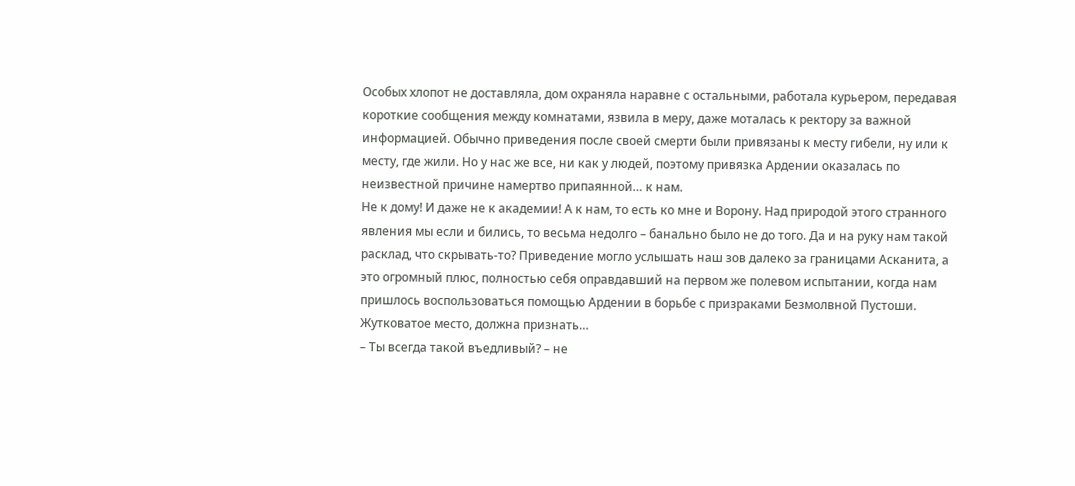Особых хлопот не доставляла, дом охраняла наравне с остальными, работала курьером, передавая короткие сообщения между комнатами, язвила в меру, даже моталась к ректору за важной информацией. Обычно приведения после своей смерти были привязаны к месту гибели, ну или к месту, где жили. Но у нас же все, ни как у людей, поэтому привязка Ардении оказалась по неизвестной причине намертво припаянной… к нам.
Не к дому! И даже не к академии! А к нам, то есть ко мне и Ворону. Над природой этого странного явления мы если и бились, то весьма недолго – банально было не до того. Да и на руку нам такой расклад, что скрывать-то? Приведение могло услышать наш зов далеко за границами Асканита, а это огромный плюс, полностью себя оправдавший на первом же полевом испытании, когда нам пришлось воспользоваться помощью Ардении в борьбе с призраками Безмолвной Пустоши.
Жутковатое место, должна признать…
– Ты всегда такой въедливый? – не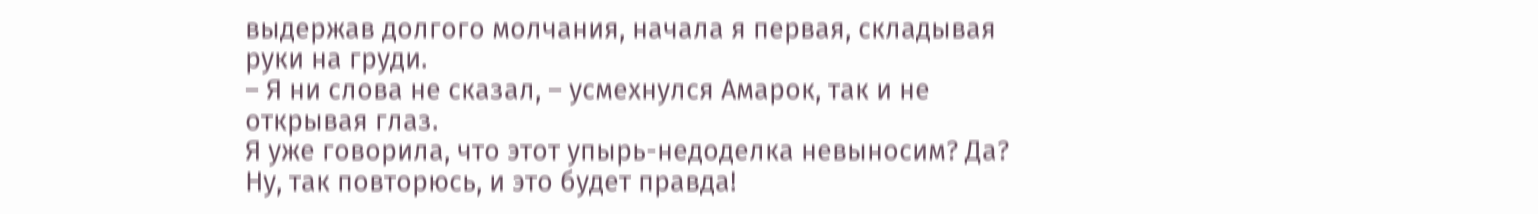выдержав долгого молчания, начала я первая, складывая руки на груди.
– Я ни слова не сказал, – усмехнулся Амарок, так и не открывая глаз.
Я уже говорила, что этот упырь-недоделка невыносим? Да? Ну, так повторюсь, и это будет правда!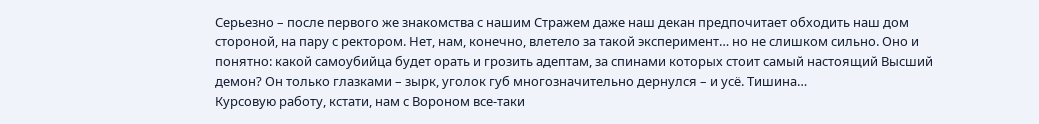Серьезно – после первого же знакомства с нашим Стражем даже наш декан предпочитает обходить наш дом стороной, на пару с ректором. Нет, нам, конечно, влетело за такой эксперимент… но не слишком сильно. Оно и понятно: какой самоубийца будет орать и грозить адептам, за спинами которых стоит самый настоящий Высший демон? Он только глазками – зырк, уголок губ многозначительно дернулся – и усё. Тишина…
Курсовую работу, кстати, нам с Вороном все-таки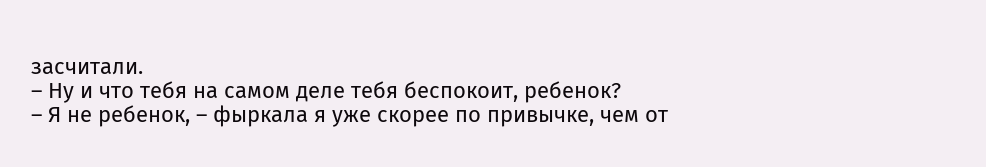засчитали.
– Ну и что тебя на самом деле тебя беспокоит, ребенок?
– Я не ребенок, – фыркала я уже скорее по привычке, чем от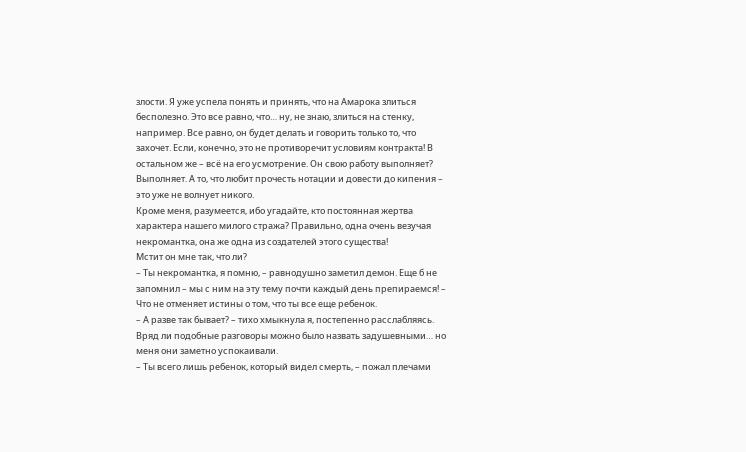злости. Я уже успела понять и принять, что на Амарока злиться бесполезно. Это все равно, что… ну, не знаю, злиться на стенку, например. Все равно, он будет делать и говорить только то, что захочет. Если, конечно, это не противоречит условиям контракта! В остальном же – всё на его усмотрение. Он свою работу выполняет? Выполняет. А то, что любит прочесть нотации и довести до кипения – это уже не волнует никого.
Кроме меня, разумеется, ибо угадайте, кто постоянная жертва характера нашего милого стража? Правильно, одна очень везучая некромантка, она же одна из создателей этого существа!
Мстит он мне так, что ли?
– Ты некромантка, я помню, – равнодушно заметил демон. Еще б не запомнил – мы с ним на эту тему почти каждый день препираемся! – Что не отменяет истины о том, что ты все еще ребенок.
– А разве так бывает? – тихо хмыкнула я, постепенно расслабляясь. Вряд ли подобные разговоры можно было назвать задушевными… но меня они заметно успокаивали.
– Ты всего лишь ребенок, который видел смерть, – пожал плечами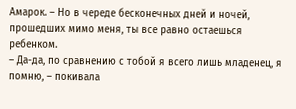Амарок. – Но в череде бесконечных дней и ночей, прошедших мимо меня, ты все равно остаешься ребенком.
– Да-да, по сравнению с тобой я всего лишь младенец, я помню, – покивала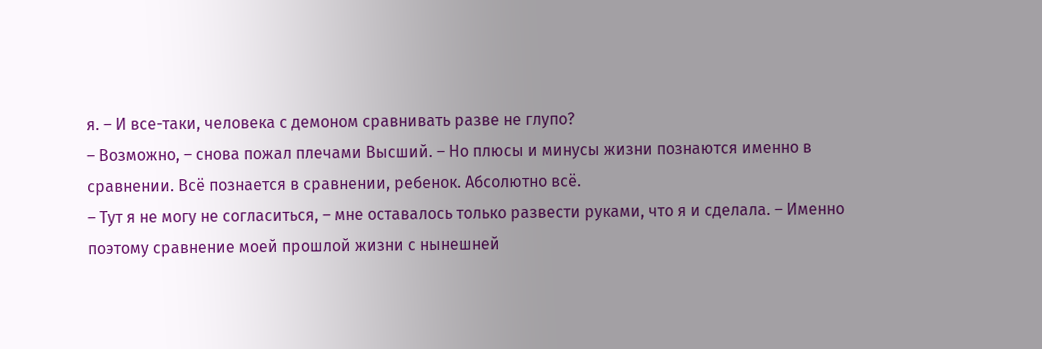я. – И все-таки, человека с демоном сравнивать разве не глупо?
– Возможно, – снова пожал плечами Высший. – Но плюсы и минусы жизни познаются именно в сравнении. Всё познается в сравнении, ребенок. Абсолютно всё.
– Тут я не могу не согласиться, – мне оставалось только развести руками, что я и сделала. – Именно поэтому сравнение моей прошлой жизни с нынешней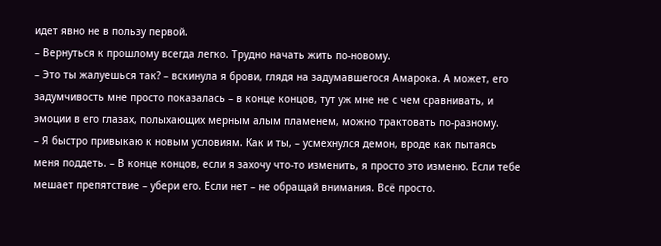идет явно не в пользу первой.
– Вернуться к прошлому всегда легко. Трудно начать жить по-новому.
– Это ты жалуешься так? – вскинула я брови, глядя на задумавшегося Амарока. А может, его задумчивость мне просто показалась – в конце концов, тут уж мне не с чем сравнивать, и эмоции в его глазах, полыхающих мерным алым пламенем, можно трактовать по-разному.
– Я быстро привыкаю к новым условиям. Как и ты, – усмехнулся демон, вроде как пытаясь меня поддеть. – В конце концов, если я захочу что-то изменить, я просто это изменю. Если тебе мешает препятствие – убери его. Если нет – не обращай внимания. Всё просто.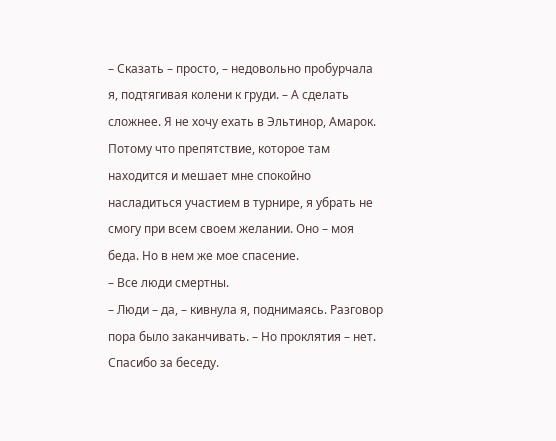– Сказать – просто, – недовольно пробурчала я, подтягивая колени к груди. – А сделать сложнее. Я не хочу ехать в Эльтинор, Амарок. Потому что препятствие, которое там находится и мешает мне спокойно насладиться участием в турнире, я убрать не смогу при всем своем желании. Оно – моя беда. Но в нем же мое спасение.
– Все люди смертны.
– Люди – да, – кивнула я, поднимаясь. Разговор пора было заканчивать. – Но проклятия – нет. Спасибо за беседу.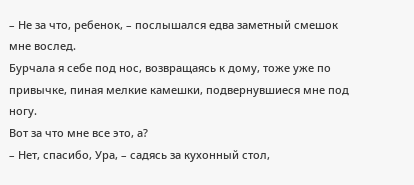– Не за что, ребенок, – послышался едва заметный смешок мне вослед.
Бурчала я себе под нос, возвращаясь к дому, тоже уже по привычке, пиная мелкие камешки, подвернувшиеся мне под ногу.
Вот за что мне все это, а?
– Нет, спасибо, Ура, – садясь за кухонный стол,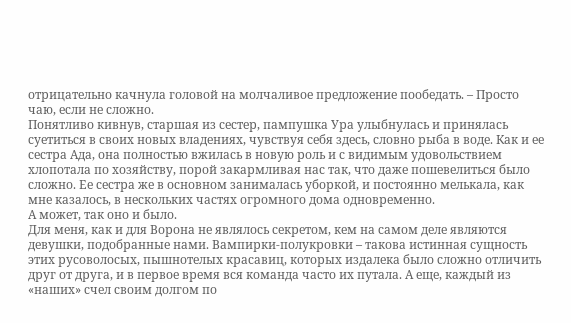отрицательно качнула головой на молчаливое предложение пообедать. – Просто чаю, если не сложно.
Понятливо кивнув, старшая из сестер, пампушка Ура улыбнулась и принялась суетиться в своих новых владениях, чувствуя себя здесь, словно рыба в воде. Как и ее сестра Ада, она полностью вжилась в новую роль и с видимым удовольствием хлопотала по хозяйству, порой закармливая нас так, что даже пошевелиться было сложно. Ее сестра же в основном занималась уборкой, и постоянно мелькала, как мне казалось, в нескольких частях огромного дома одновременно.
А может, так оно и было.
Для меня, как и для Ворона не являлось секретом, кем на самом деле являются девушки, подобранные нами. Вампирки-полукровки – такова истинная сущность этих русоволосых, пышнотелых красавиц, которых издалека было сложно отличить друг от друга, и в первое время вся команда часто их путала. А еще, каждый из «наших» счел своим долгом по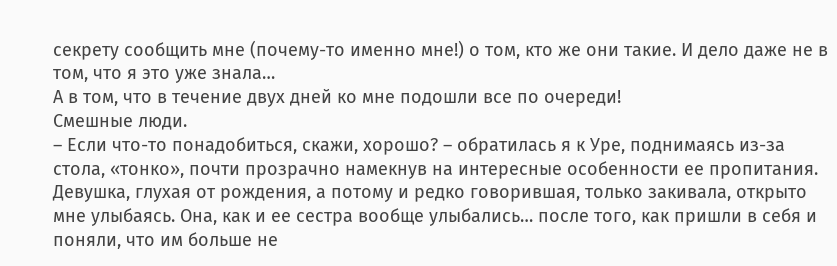секрету сообщить мне (почему-то именно мне!) о том, кто же они такие. И дело даже не в том, что я это уже знала…
А в том, что в течение двух дней ко мне подошли все по очереди!
Смешные люди.
– Если что-то понадобиться, скажи, хорошо? – обратилась я к Уре, поднимаясь из-за стола, «тонко», почти прозрачно намекнув на интересные особенности ее пропитания. Девушка, глухая от рождения, а потому и редко говорившая, только закивала, открыто мне улыбаясь. Она, как и ее сестра вообще улыбались… после того, как пришли в себя и поняли, что им больше не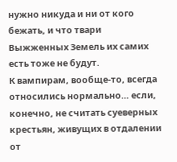нужно никуда и ни от кого бежать, и что твари Выжженных Земель их самих есть тоже не будут.
К вампирам, вообще-то, всегда относились нормально… если, конечно, не считать суеверных крестьян, живущих в отдалении от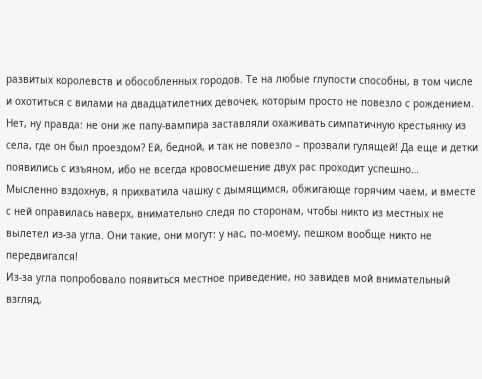развитых королевств и обособленных городов. Те на любые глупости способны, в том числе и охотиться с вилами на двадцатилетних девочек, которым просто не повезло с рождением. Нет, ну правда: не они же папу-вампира заставляли охаживать симпатичную крестьянку из села, где он был проездом? Ей, бедной, и так не повезло – прозвали гулящей! Да еще и детки появились с изъяном, ибо не всегда кровосмешение двух рас проходит успешно…
Мысленно вздохнув, я прихватила чашку с дымящимся, обжигающе горячим чаем, и вместе с ней оправилась наверх, внимательно следя по сторонам, чтобы никто из местных не вылетел из-за угла. Они такие, они могут: у нас, по-моему, пешком вообще никто не передвигался!
Из-за угла попробовало появиться местное приведение, но завидев мой внимательный взгляд,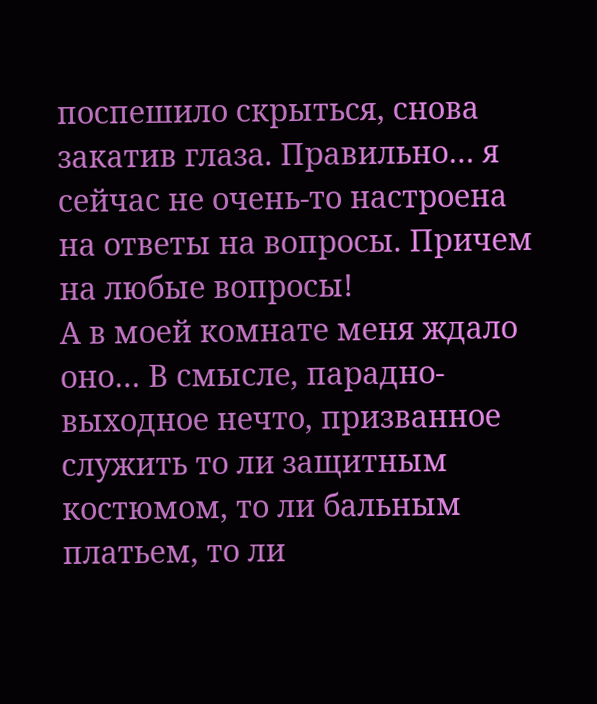поспешило скрыться, снова закатив глаза. Правильно… я сейчас не очень-то настроена на ответы на вопросы. Причем на любые вопросы!
А в моей комнате меня ждало оно… В смысле, парадно-выходное нечто, призванное служить то ли защитным костюмом, то ли бальным платьем, то ли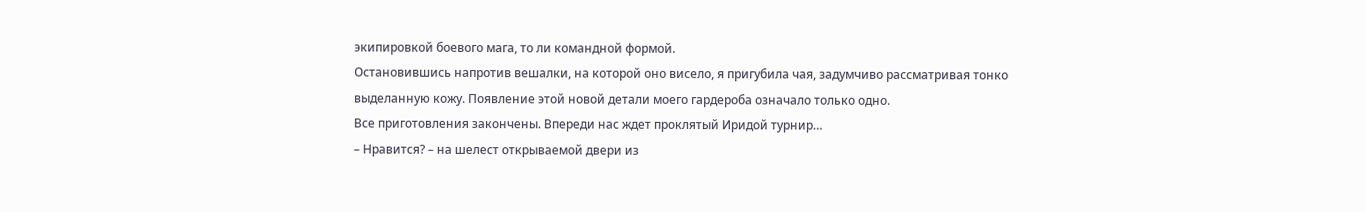экипировкой боевого мага, то ли командной формой.
Остановившись напротив вешалки, на которой оно висело, я пригубила чая, задумчиво рассматривая тонко выделанную кожу. Появление этой новой детали моего гардероба означало только одно.
Все приготовления закончены. Впереди нас ждет проклятый Иридой турнир…
– Нравится? – на шелест открываемой двери из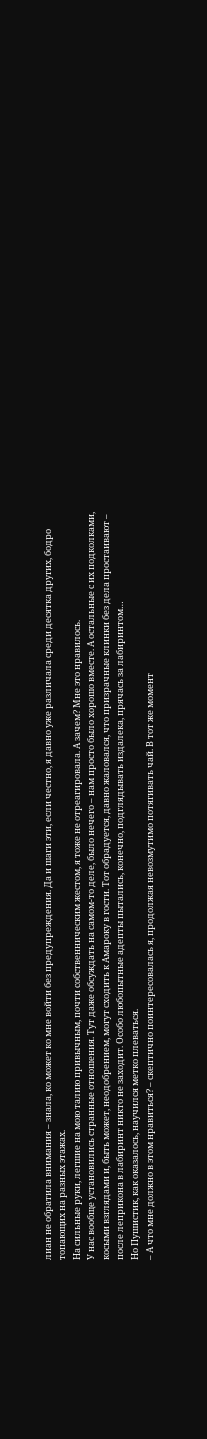лиан не обратила внимания – знала, ко может ко мне войти без предупреждения. Да и шаги эти, если честно, я давно уже различала среди десятка других, бодро топающих на разных этажах.
На сильные руки, легшие на мою талию привычным, почти собственническим жестом, я тоже не отреагировала. А зачем? Мне это нравилось.
У нас вообще установились странные отношения. Тут даже обсуждать на самом-то деле, было нечего – нам просто было хорошо вместе. А остальные с их подколками, косыми взглядами и, быть может, неодобрением, могут сходить к Амароку в гости. Тот обрадуется, давно жаловался, что призрачные клинки без дела простаивают – после леприкона в лабиринт никто не заходит. Особо любопытные адепты пытались, конечно, подглядывать издалека, прячась за лабиринтом…
Но Пушистик, как оказалось, научился метко плеваться.
– А что мне должно в этом нравиться? – скептично поинтересовалась я, продолжая невозмутимо потягивать чай. В тот же момент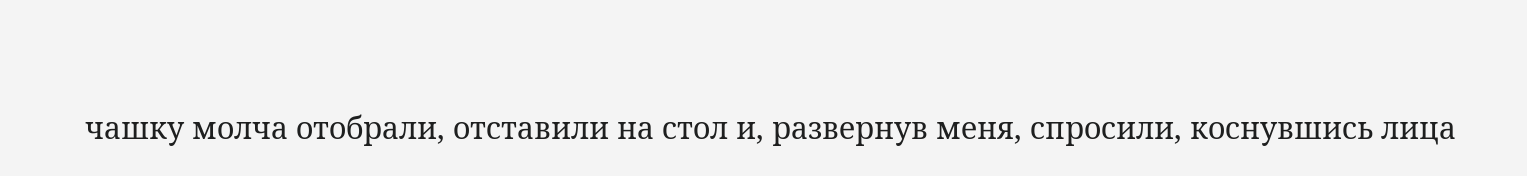чашку молча отобрали, отставили на стол и, развернув меня, спросили, коснувшись лица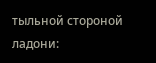тыльной стороной ладони: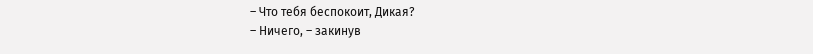– Что тебя беспокоит, Дикая?
– Ничего, – закинув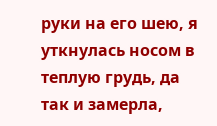руки на его шею, я уткнулась носом в теплую грудь, да так и замерла,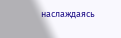наслаждаясь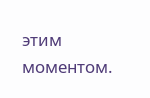этим моментом.